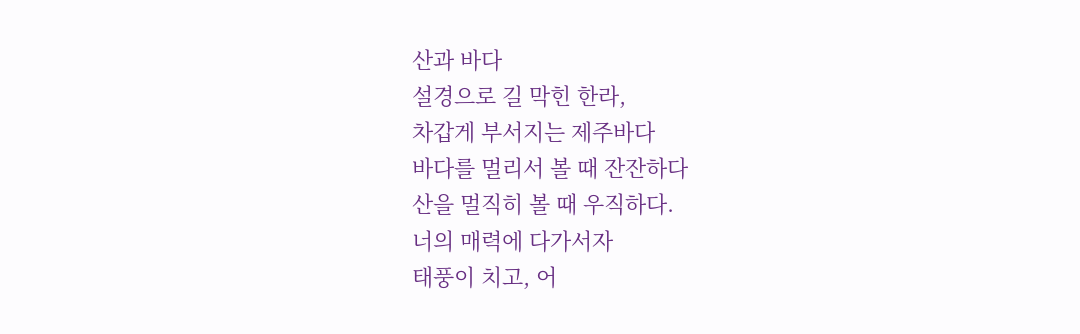산과 바다
설경으로 길 막힌 한라,
차갑게 부서지는 제주바다
바다를 멀리서 볼 때 잔잔하다
산을 멀직히 볼 때 우직하다.
너의 매력에 다가서자
태풍이 치고, 어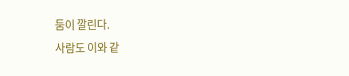둠이 깔린다.
사람도 이와 같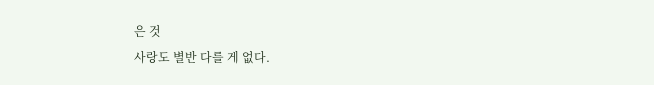은 것
사랑도 별반 다를 게 없다.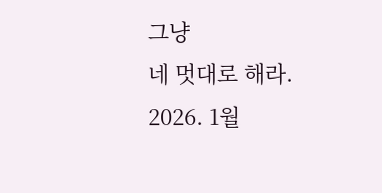그냥
네 멋대로 해라.
2026. 1월